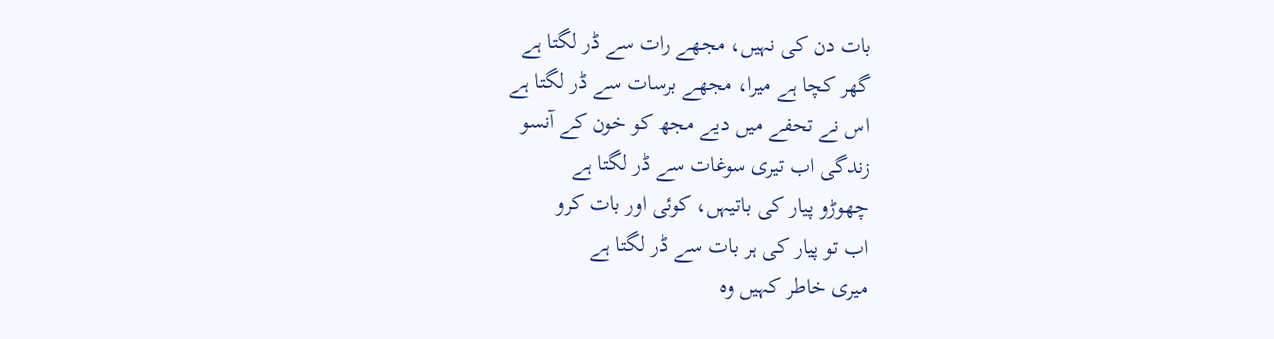بات دن کی نہیں، مجھے رات سے ڈر لگتا ہے
گھر کچا ہے میرا، مجھے برسات سے ڈر لگتا ہے
اس نے تحفے میں دیے مجھ کو خون کے آنسو
زندگی اب تیری سوغات سے ڈر لگتا ہے
چھوڑو پیار کی باتیہں، کوئی اور بات کرو
اب تو پیار کی ہر بات سے ڈر لگتا ہے
میری خاطر کہیں وہ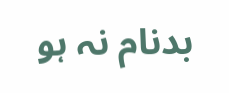بدنام نہ ہو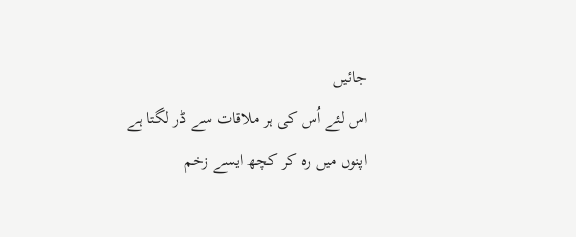جائیں
اس لئے اُس کی ہر ملاقات سے ڈر لگتا ہے
اپنوں میں رہ کر کچھ ایسے زخم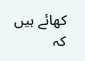کھائے ہیں
کہ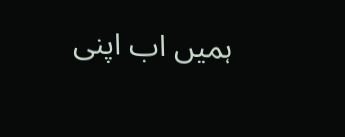ہمیں اب اپنی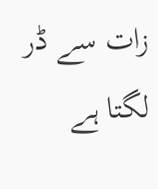زات سے ڈر لگتا ہے